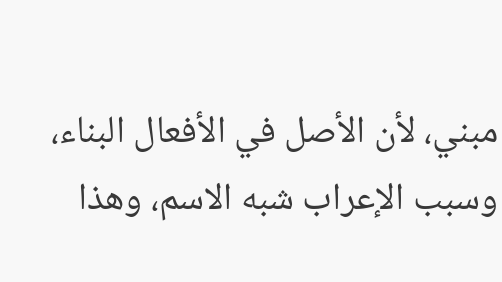مبني، لأن الأصل في الأفعال البناء، وسبب الإعراب شبه الاسم، وهذا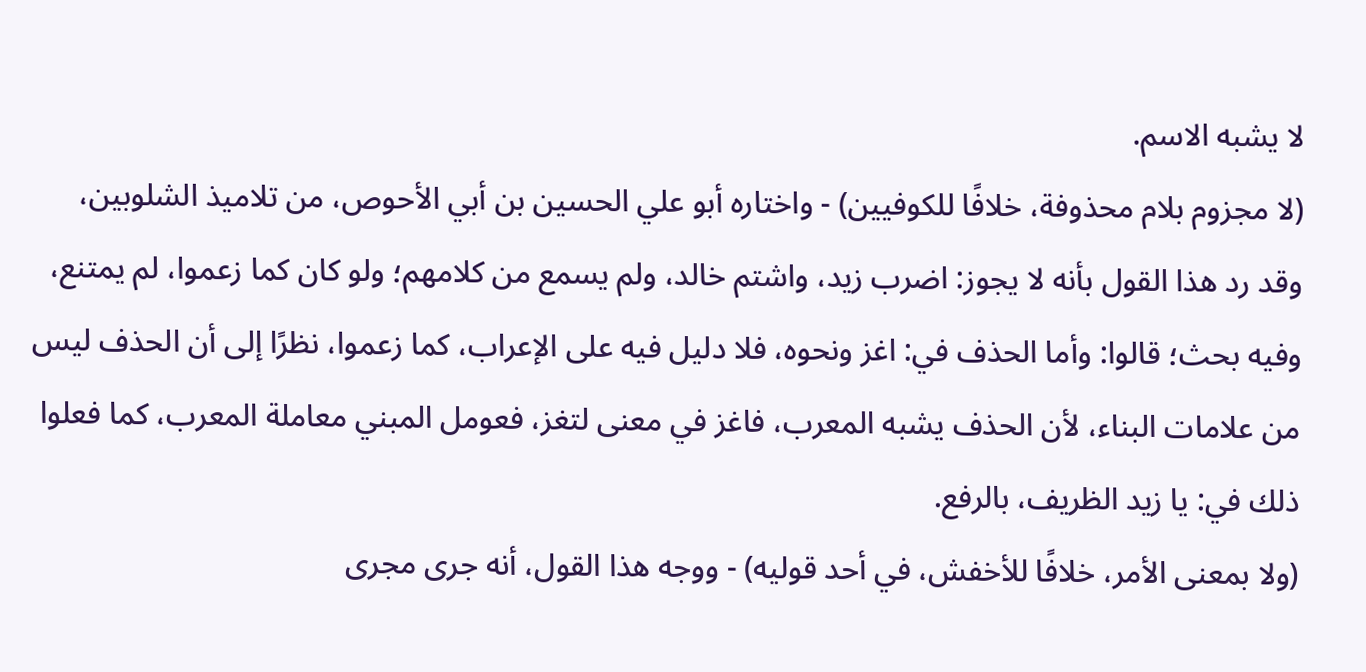لا يشبه الاسم.
(لا مجزوم بلام محذوفة، خلافًا للكوفيين) - واختاره أبو علي الحسين بن أبي الأحوص، من تلاميذ الشلوبين، وقد رد هذا القول بأنه لا يجوز: اضرب زيد، واشتم خالد، ولم يسمع من كلامهم؛ ولو كان كما زعموا، لم يمتنع، وفيه بحث؛ قالوا: وأما الحذف في: اغز ونحوه، فلا دليل فيه على الإعراب، كما زعموا، نظرًا إلى أن الحذف ليس من علامات البناء، لأن الحذف يشبه المعرب، فاغز في معنى لتغز، فعومل المبني معاملة المعرب، كما فعلوا ذلك في: يا زيد الظريف، بالرفع.
(ولا بمعنى الأمر، خلافًا للأخفش، في أحد قوليه) - ووجه هذا القول، أنه جرى مجرى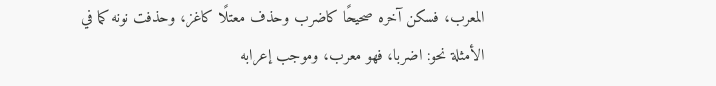المعرب، فسكن آخره صحيحًا كاضرب وحذف معتلًا كاغز، وحذفت نونه كما في الأمثلة نحو: اضربا، فهو معرب، وموجب إعرابه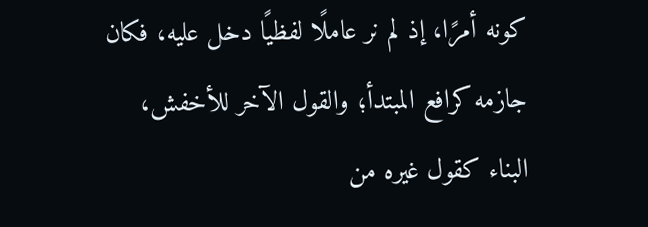كونه أمرًا، إذ لم نر عاملًا لفظيًا دخل عليه، فكان جازمه كرافع المبتدأ؛ والقول الآخر للأخفش، البناء كقول غيره من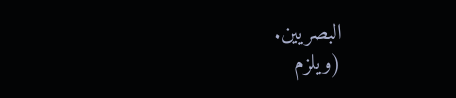البصريين.
(ويلزم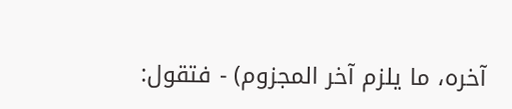آخره، ما يلزم آخر المجزوم) - فتقول: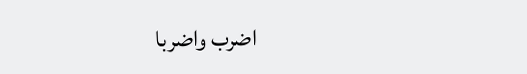اضرب واضربا